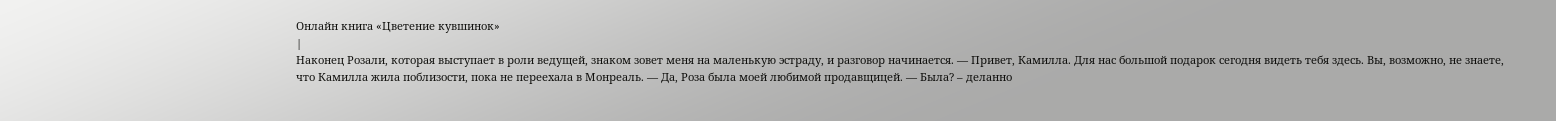Онлайн книга «Цветение кувшинок»
|
Наконец Розали, которая выступает в роли ведущей, знаком зовет меня на маленькую эстраду, и разговор начинается. — Привет, Камилла. Для нас большой подарок сегодня видеть тебя здесь. Вы, возможно, не знаете, что Камилла жила поблизости, пока не переехала в Монреаль. — Да, Роза была моей любимой продавщицей. — Была? – деланно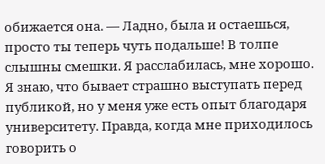обижается она. — Ладно, была и остаешься, просто ты теперь чуть подальше! В толпе слышны смешки. Я расслабилась, мне хорошо. Я знаю, что бывает страшно выступать перед публикой, но у меня уже есть опыт благодаря университету. Правда, когда мне приходилось говорить о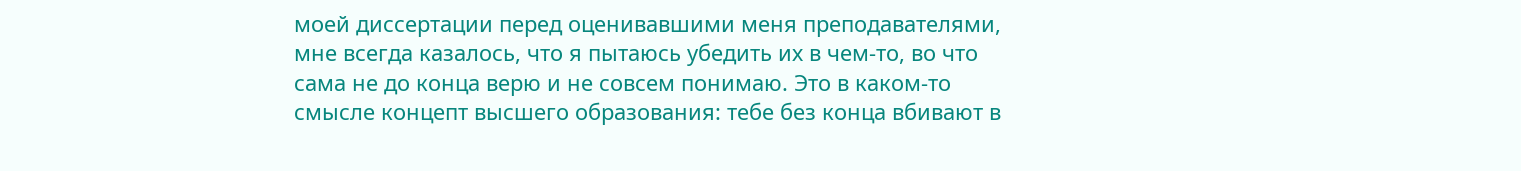моей диссертации перед оценивавшими меня преподавателями, мне всегда казалось, что я пытаюсь убедить их в чем-то, во что сама не до конца верю и не совсем понимаю. Это в каком-то смысле концепт высшего образования: тебе без конца вбивают в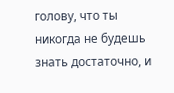голову, что ты никогда не будешь знать достаточно, и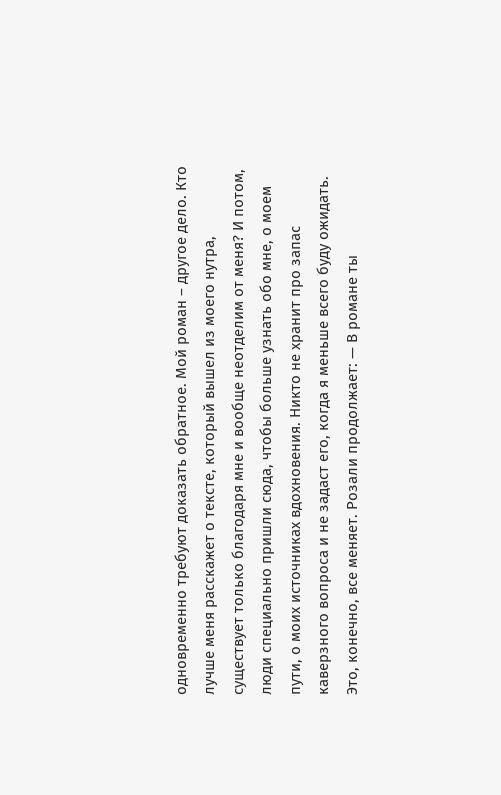одновременно требуют доказать обратное. Мой роман – другое дело. Кто лучше меня расскажет о тексте, который вышел из моего нутра, существует только благодаря мне и вообще неотделим от меня? И потом, люди специально пришли сюда, чтобы больше узнать обо мне, о моем пути, о моих источниках вдохновения. Никто не хранит про запас каверзного вопроса и не задаст его, когда я меньше всего буду ожидать. Это, конечно, все меняет. Розали продолжает: — В романе ты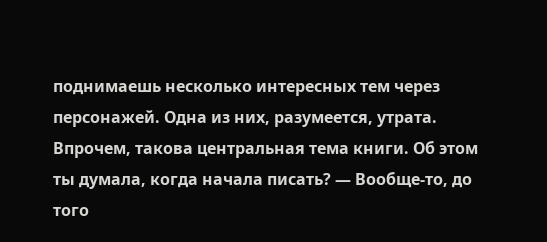поднимаешь несколько интересных тем через персонажей. Одна из них, разумеется, утрата. Впрочем, такова центральная тема книги. Об этом ты думала, когда начала писать? — Вообще-то, до того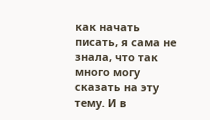как начать писать, я сама не знала, что так много могу сказать на эту тему. И в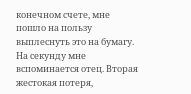конечном счете, мне пошло на пользу выплеснуть это на бумагу. На секунду мне вспоминается отец. Вторая жестокая потеря,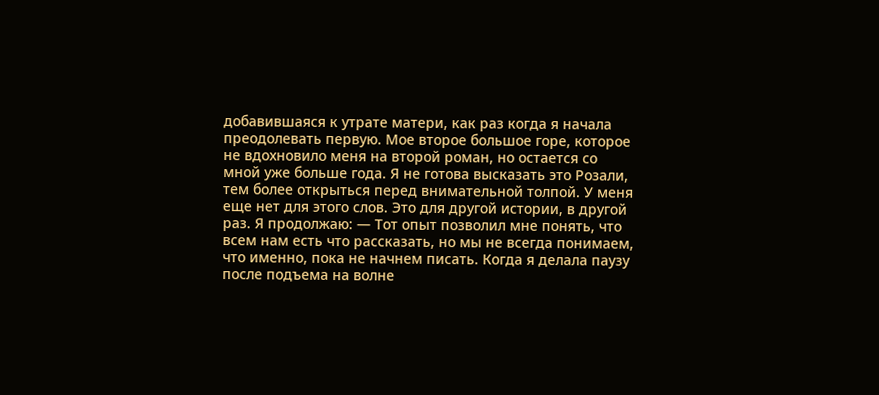добавившаяся к утрате матери, как раз когда я начала преодолевать первую. Мое второе большое горе, которое не вдохновило меня на второй роман, но остается со мной уже больше года. Я не готова высказать это Розали, тем более открыться перед внимательной толпой. У меня еще нет для этого слов. Это для другой истории, в другой раз. Я продолжаю: — Тот опыт позволил мне понять, что всем нам есть что рассказать, но мы не всегда понимаем, что именно, пока не начнем писать. Когда я делала паузу после подъема на волне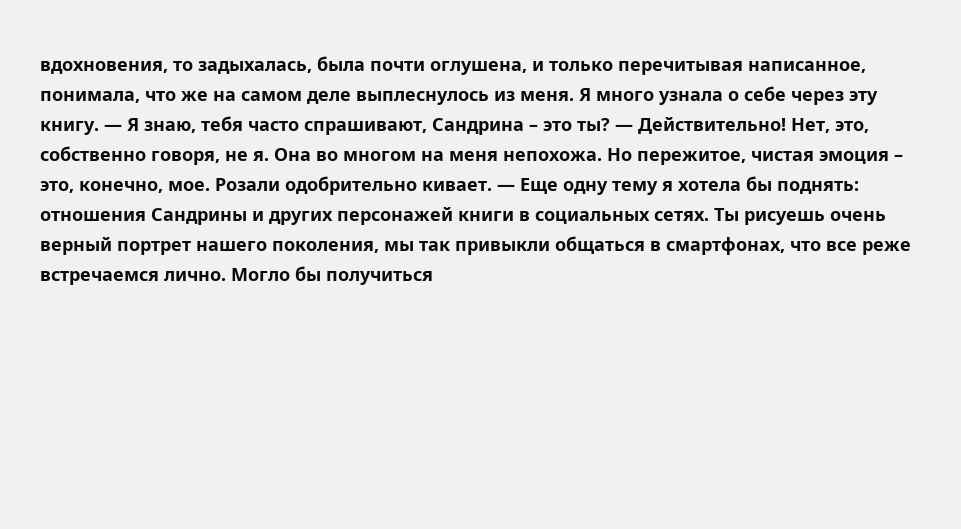вдохновения, то задыхалась, была почти оглушена, и только перечитывая написанное, понимала, что же на самом деле выплеснулось из меня. Я много узнала о себе через эту книгу. — Я знаю, тебя часто спрашивают, Сандрина – это ты? — Действительно! Нет, это, собственно говоря, не я. Она во многом на меня непохожа. Но пережитое, чистая эмоция – это, конечно, мое. Розали одобрительно кивает. — Еще одну тему я хотела бы поднять: отношения Сандрины и других персонажей книги в социальных сетях. Ты рисуешь очень верный портрет нашего поколения, мы так привыкли общаться в смартфонах, что все реже встречаемся лично. Могло бы получиться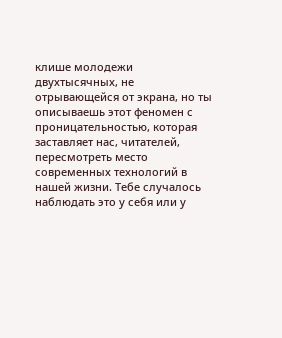клише молодежи двухтысячных, не отрывающейся от экрана, но ты описываешь этот феномен с проницательностью, которая заставляет нас, читателей, пересмотреть место современных технологий в нашей жизни. Тебе случалось наблюдать это у себя или у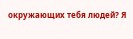окружающих тебя людей? Я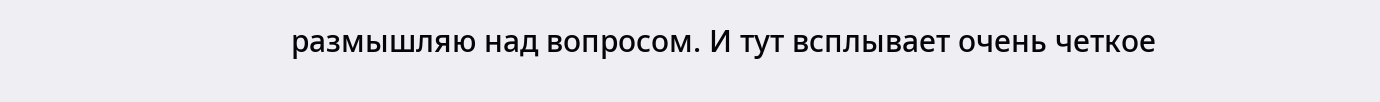размышляю над вопросом. И тут всплывает очень четкое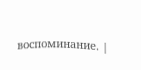воспоминание. |